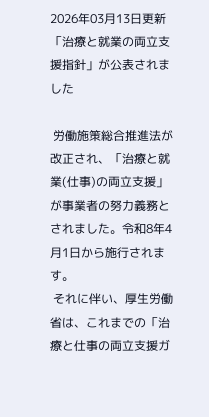2026年03月13日更新「治療と就業の両立支援指針」が公表されました

 労働施策総合推進法が改正され、「治療と就業(仕事)の両立支援」が事業者の努力義務とされました。令和8年4月1日から施行されます。
 それに伴い、厚生労働省は、これまでの「治療と仕事の両立支援ガ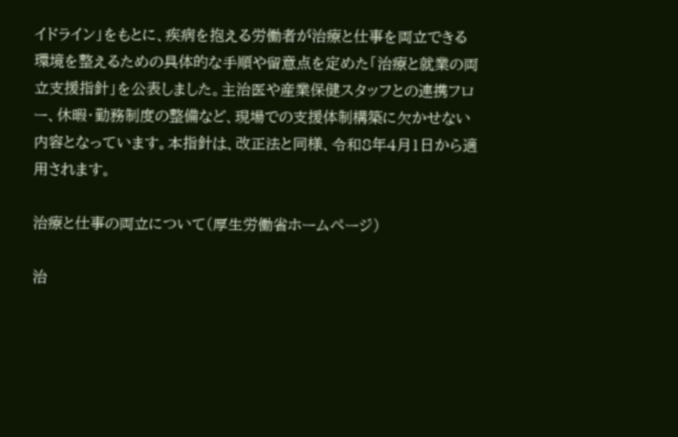イドライン」をもとに、疾病を抱える労働者が治療と仕事を両立できる環境を整えるための具体的な手順や留意点を定めた「治療と就業の両立支援指針」を公表しました。主治医や産業保健スタッフとの連携フロー、休暇・勤務制度の整備など、現場での支援体制構築に欠かせない内容となっています。本指針は、改正法と同様、令和8年4月1日から適用されます。

治療と仕事の両立について(厚生労働省ホームページ)

治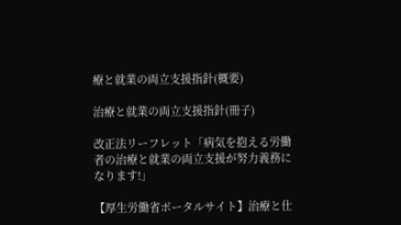療と就業の両立支援指針(概要)

治療と就業の両立支援指針(冊子)

改正法リーフレット「病気を抱える労働者の治療と就業の両立支援が努力義務になります!」

【厚生労働省ポータルサイト】治療と仕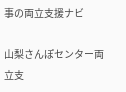事の両立支援ナビ

山梨さんぽセンター両立支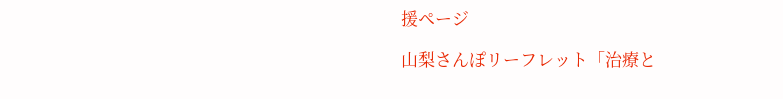援ページ

山梨さんぽリーフレット「治療と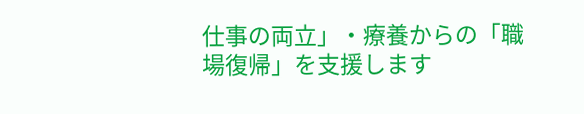仕事の両立」・療養からの「職場復帰」を支援します